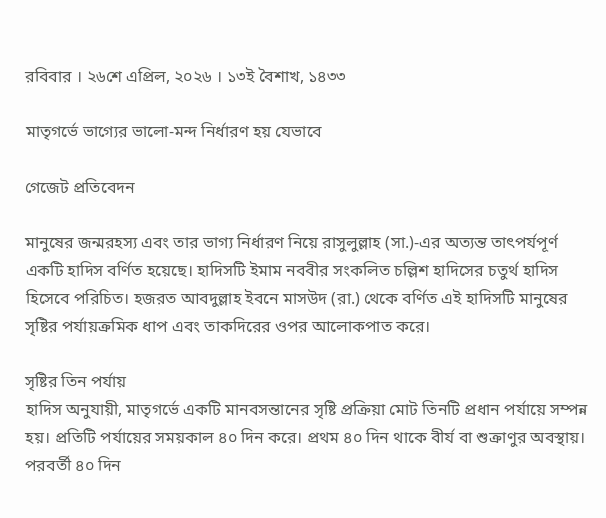রবিবার । ২৬শে এপ্রিল, ২০২৬ । ১৩ই বৈশাখ, ১৪৩৩

মাতৃগর্ভে ভাগ্যের ভালো-মন্দ নির্ধারণ হয় যেভাবে

গেজেট প্রতিবেদন

মানুষের জন্মরহস্য এবং তার ভাগ্য নির্ধারণ নিয়ে রাসুলুল্লাহ (সা.)-এর অত্যন্ত তাৎপর্যপূর্ণ একটি হাদিস বর্ণিত হয়েছে। হাদিসটি ইমাম নববীর সংকলিত চল্লিশ হাদিসের চতুর্থ হাদিস হিসেবে পরিচিত। হজরত আবদুল্লাহ ইবনে মাসউদ (রা.) থেকে বর্ণিত এই হাদিসটি মানুষের সৃষ্টির পর্যায়ক্রমিক ধাপ এবং তাকদিরের ওপর আলোকপাত করে।

সৃষ্টির তিন পর্যায়
হাদিস অনুযায়ী, মাতৃগর্ভে একটি মানবসন্তানের সৃষ্টি প্রক্রিয়া মোট তিনটি প্রধান পর্যায়ে সম্পন্ন হয়। প্রতিটি পর্যায়ের সময়কাল ৪০ দিন করে। প্রথম ৪০ দিন থাকে বীর্য বা শুক্রাণুর অবস্থায়। পরবর্তী ৪০ দিন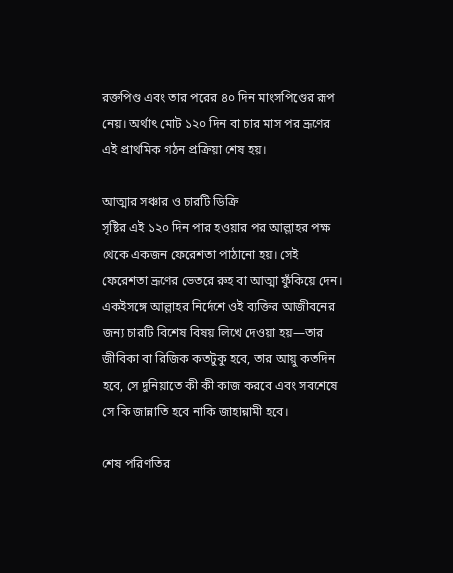রক্তপিণ্ড এবং তার পরের ৪০ দিন মাংসপিণ্ডের রূপ নেয়। অর্থাৎ মোট ১২০ দিন বা চার মাস পর ভ্রূণের এই প্রাথমিক গঠন প্রক্রিয়া শেষ হয়।

আত্মার সঞ্চার ও চারটি ডিক্রি
সৃষ্টির এই ১২০ দিন পার হওয়ার পর আল্লাহর পক্ষ থেকে একজন ফেরেশতা পাঠানো হয়। সেই ফেরেশতা ভ্রূণের ভেতরে রুহ বা আত্মা ফুঁকিয়ে দেন। একইসঙ্গে আল্লাহর নির্দেশে ওই ব্যক্তির আজীবনের জন্য চারটি বিশেষ বিষয় লিখে দেওয়া হয়—তার জীবিকা বা রিজিক কতটুকু হবে, তার আয়ু কতদিন হবে, সে দুনিয়াতে কী কী কাজ করবে এবং সবশেষে সে কি জান্নাতি হবে নাকি জাহান্নামী হবে।

শেষ পরিণতির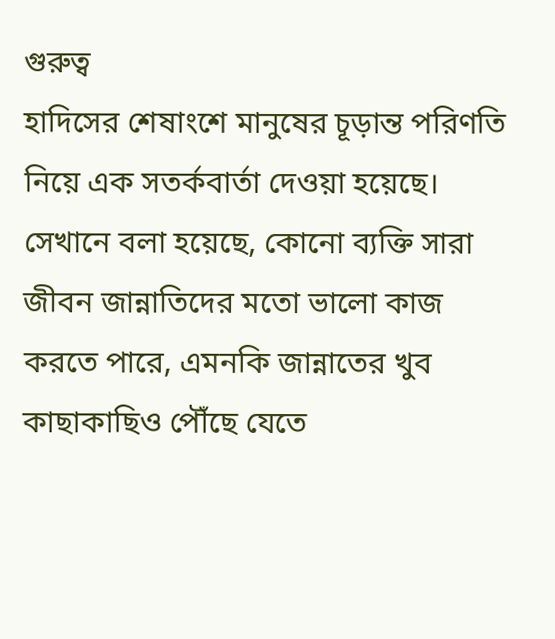গুরুত্ব
হাদিসের শেষাংশে মানুষের চূড়ান্ত পরিণতি নিয়ে এক সতর্কবার্তা দেওয়া হয়েছে। সেখানে বলা হয়েছে, কোনো ব্যক্তি সারা জীবন জান্নাতিদের মতো ভালো কাজ করতে পারে, এমনকি জান্নাতের খুব কাছাকাছিও পৌঁছে যেতে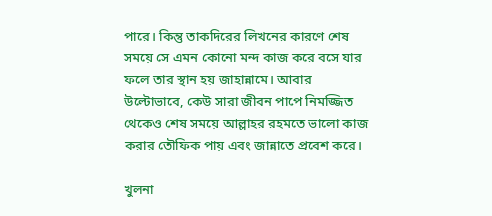পারে। কিন্তু তাকদিরের লিখনের কারণে শেষ সময়ে সে এমন কোনো মন্দ কাজ করে বসে যার ফলে তার স্থান হয় জাহান্নামে। আবার উল্টোভাবে, কেউ সারা জীবন পাপে নিমজ্জিত থেকেও শেষ সময়ে আল্লাহর রহমতে ভালো কাজ করার তৌফিক পায় এবং জান্নাতে প্রবেশ করে।

খুলনা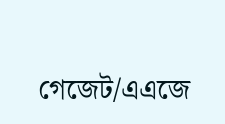গেজেট/এএজে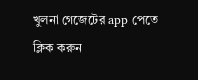খুলনা গেজেটের app পেতে ক্লিক করুন